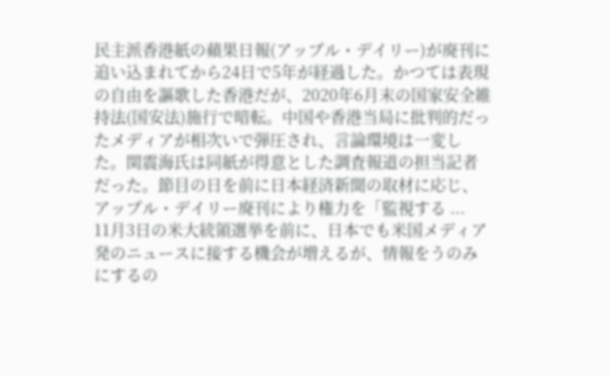民主派香港紙の蘋果日報(アップル・デイリー)が廃刊に追い込まれてから24日で5年が経過した。かつては表現の自由を謳歌した香港だが、2020年6月末の国家安全維持法(国安法)施行で暗転。中国や香港当局に批判的だったメディアが相次いで弾圧され、言論環境は一変した。関震海氏は同紙が得意とした調査報道の担当記者だった。節目の日を前に日本経済新聞の取材に応じ、アップル・デイリー廃刊により権力を「監視する ...
11月3日の米大統領選挙を前に、日本でも米国メディア発のニュースに接する機会が増えるが、情報をうのみにするの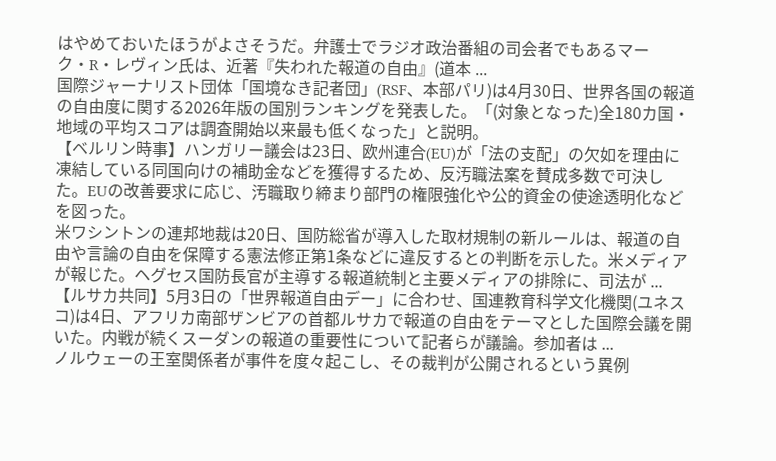はやめておいたほうがよさそうだ。弁護士でラジオ政治番組の司会者でもあるマーク・R・レヴィン氏は、近著『失われた報道の自由』(道本 ...
国際ジャーナリスト団体「国境なき記者団」(RSF、本部パリ)は4月30日、世界各国の報道の自由度に関する2026年版の国別ランキングを発表した。「(対象となった)全180カ国・地域の平均スコアは調査開始以来最も低くなった」と説明。
【ベルリン時事】ハンガリー議会は23日、欧州連合(EU)が「法の支配」の欠如を理由に凍結している同国向けの補助金などを獲得するため、反汚職法案を賛成多数で可決した。EUの改善要求に応じ、汚職取り締まり部門の権限強化や公的資金の使途透明化などを図った。
米ワシントンの連邦地裁は20日、国防総省が導入した取材規制の新ルールは、報道の自由や言論の自由を保障する憲法修正第1条などに違反するとの判断を示した。米メディアが報じた。ヘグセス国防長官が主導する報道統制と主要メディアの排除に、司法が ...
【ルサカ共同】5月3日の「世界報道自由デー」に合わせ、国連教育科学文化機関(ユネスコ)は4日、アフリカ南部ザンビアの首都ルサカで報道の自由をテーマとした国際会議を開いた。内戦が続くスーダンの報道の重要性について記者らが議論。参加者は ...
ノルウェーの王室関係者が事件を度々起こし、その裁判が公開されるという異例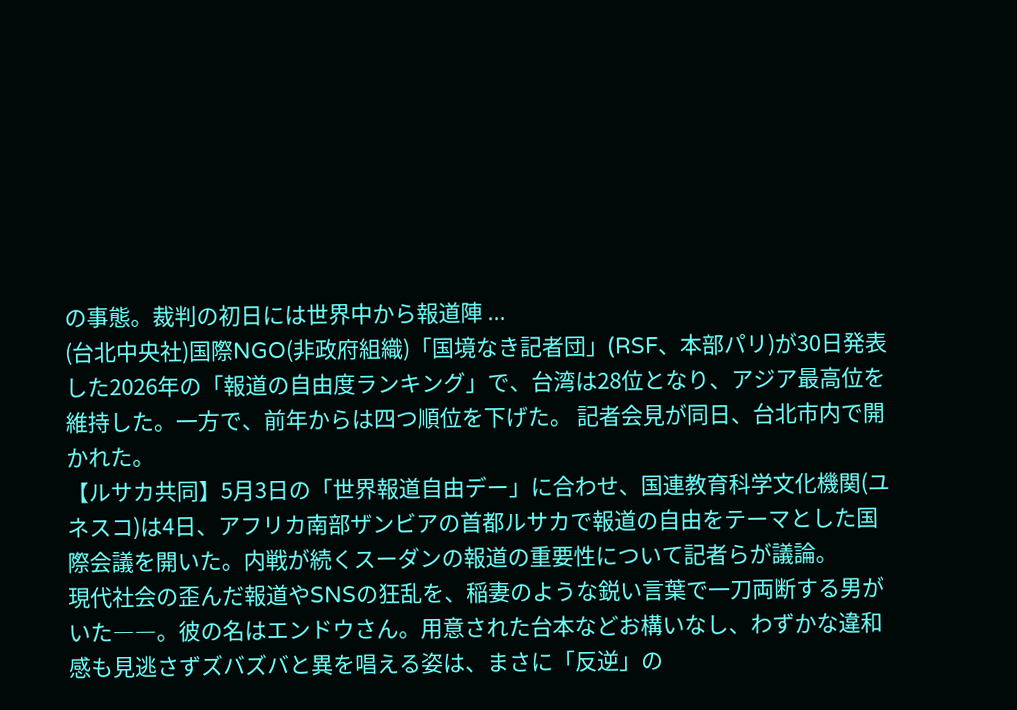の事態。裁判の初日には世界中から報道陣 ...
(台北中央社)国際NGO(非政府組織)「国境なき記者団」(RSF、本部パリ)が30日発表した2026年の「報道の自由度ランキング」で、台湾は28位となり、アジア最高位を維持した。一方で、前年からは四つ順位を下げた。 記者会見が同日、台北市内で開かれた。
【ルサカ共同】5月3日の「世界報道自由デー」に合わせ、国連教育科学文化機関(ユネスコ)は4日、アフリカ南部ザンビアの首都ルサカで報道の自由をテーマとした国際会議を開いた。内戦が続くスーダンの報道の重要性について記者らが議論。
現代社会の歪んだ報道やSNSの狂乱を、稲妻のような鋭い言葉で一刀両断する男がいた――。彼の名はエンドウさん。用意された台本などお構いなし、わずかな違和感も見逃さずズバズバと異を唱える姿は、まさに「反逆」の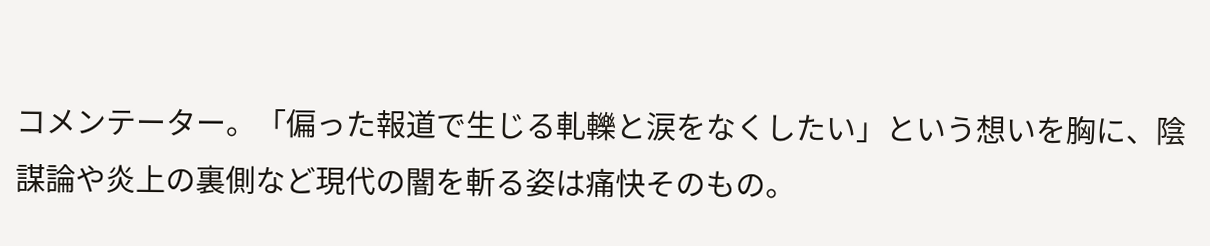コメンテーター。「偏った報道で生じる軋轢と涙をなくしたい」という想いを胸に、陰謀論や炎上の裏側など現代の闇を斬る姿は痛快そのもの。